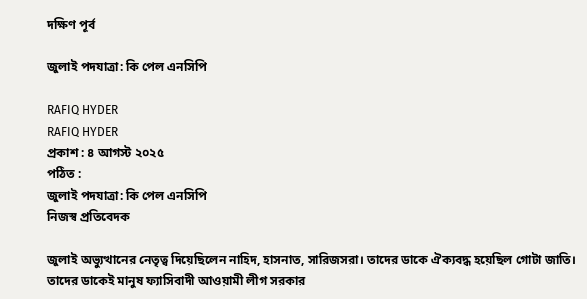দক্ষিণ পূর্ব

জুলাই পদযাত্রা: কি পেল এনসিপি

RAFIQ HYDER
RAFIQ HYDER
প্রকাশ : ৪ আগস্ট ২০২৫
পঠিত :
জুলাই পদযাত্রা: কি পেল এনসিপি
নিজস্ব প্রতিবেদক

জুলাই অভ্যুত্থানের নেতৃত্ব দিয়েছিলেন নাহিদ, হাসনাত, সারিজসরা। তাদের ডাকে ঐক্যবদ্ধ হয়েছিল গোটা জাতি। তাদের ডাকেই মানুষ ফ্যাসিবাদী আওয়ামী লীগ সরকার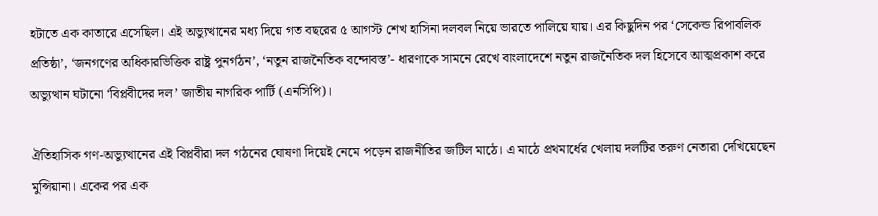হটাতে এক কাতারে এসেছিল। এই অভ্যুত্থানের মধ্য দিয়ে গত বছরের ৫ আগস্ট শেখ হাসিনা দলবল নিয়ে ভারতে পালিয়ে যায়। এর কিছুদিন পর ‘সেকেন্ড রিপাবলিক প্রতিষ্ঠা’, ‘জনগণের অধিকারভিত্তিক রাষ্ট্র পুনর্গঠন’, ‘নতুন রাজনৈতিক বন্দোবস্ত’- ধারণাকে সামনে রেখে বাংলাদেশে নতুন রাজনৈতিক দল হিসেবে আত্মপ্রকাশ করে অভ্যুত্থান ঘটানো ‘বিপ্লবীদের দল’ জাতীয় নাগরিক পার্টি (এনসিপি)।

ঐতিহাসিক গণ-অভ্যুত্থানের এই বিপ্লবীরা দল গঠনের ঘোষণা দিয়েই নেমে পড়েন রাজনীতির জটিল মাঠে। এ মাঠে প্রথমার্ধের খেলায় দলটির তরুণ নেতারা দেখিয়েছেন মুন্সিয়ানা। একের পর এক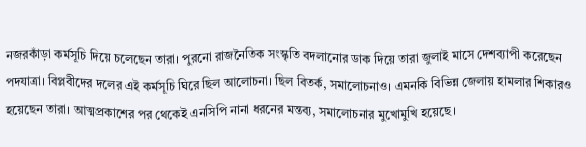নজরকাঁড়া কর্মসূচি দিয়ে চলেছেন তারা। পুরনো রাজনৈতিক সংস্কৃতি বদলানোর ডাক দিয়ে তারা জুলাই মাসে দেশব্যাপী করেছেন পদযাত্রা। বিপ্লবীদের দলের এই কর্মসূচি ঘিরে ছিল আলোচনা। ছিল বিতর্ক, সমালোচনাও। এমনকি বিভিন্ন জেলায় হামলার শিকারও হয়েছেন তারা। আত্মপ্রকাশের পর থেকেই এনসিপি নানা ধরনের মন্তব্য, সমালোচনার মুখোমুখি হয়েছে।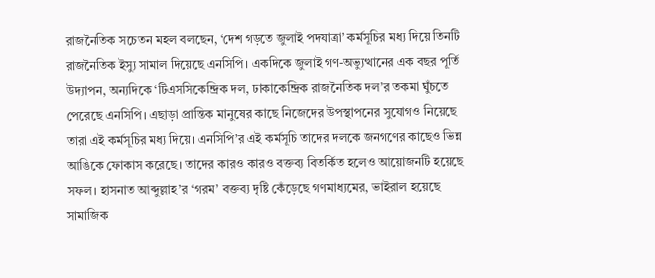রাজনৈতিক সচেতন মহল বলছেন, ‘দেশ গড়তে জুলাই পদযাত্রা’ কর্মসূচির মধ্য দিয়ে তিনটি রাজনৈতিক ইস্যু সামাল দিয়েছে এনসিপি। একদিকে জুলাই গণ-অভ্যুত্থানের এক বছর পূর্তি উদ্যাপন, অন্যদিকে ‘টিএসসিকেন্দ্রিক দল, ঢাকাকেন্দ্রিক রাজনৈতিক দল’র তকমা ঘুঁচতে পেরেছে এনসিপি। এছাড়া প্রান্তিক মানুষের কাছে নিজেদের উপস্থাপনের সুযোগও নিয়েছে তারা এই কর্মসূচির মধ্য দিয়ে। এনসিপি’র এই কর্মসূচি তাদের দলকে জনগণের কাছেও ভিন্ন আঙিকে ফোকাস করেছে। তাদের কারও কারও বক্তব্য বিতর্কিত হলেও আয়োজনটি হয়েছে সফল। হাসনাত আব্দুল্লাহ’র ‘গরম’ বক্তব্য দৃষ্টি কেঁড়েছে গণমাধ্যমের, ভাইরাল হয়েছে সামাজিক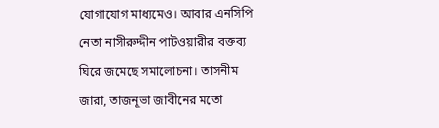যোগাযোগ মাধ্যমেও। আবার এনসিপি নেতা নাসীরুদ্দীন পাটওয়ারীর বক্তব্য ঘিরে জমেছে সমালোচনা। তাসনীম জারা, তাজনূভা জাবীনের মতো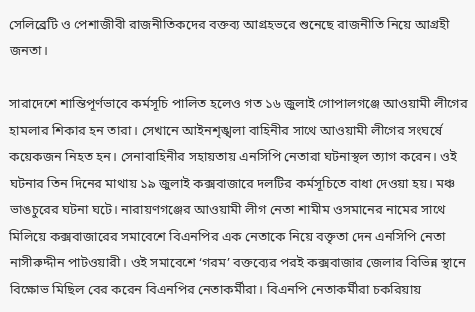সেলিব্রেটি ও পেশাজীবী রাজনীতিকদের বক্তব্য আগ্রহভরে শুনেছে রাজনীতি নিয়ে আগ্রহী জনতা।

সারাদেশে শান্তিপূর্ণভাবে কর্মসূচি পালিত হলেও গত ১৬ জুলাই গোপালগঞ্জে আওয়ামী লীগের হামলার শিকার হন তারা। সেখানে আইনশৃঙ্খলা বাহিনীর সাথে আওয়ামী লীগের সংঘর্ষে কয়েকজন নিহত হন। সেনাবাহিনীর সহায়তায় এনসিপি নেতারা ঘটনাস্থল ত্যাগ করেন। ওই ঘটনার তিন দিনের মাথায় ১৯ জুলাই কক্সবাজারে দলটির কর্মসূচিতে বাধা দেওয়া হয়। মঞ্চ ভাঙচুরের ঘটনা ঘটে। নারায়ণগঞ্জের আওয়ামী লীগ নেতা শামীম ওসমানের নামের সাথে মিলিয়ে কক্সবাজারের সমাবেশে বিএনপির এক নেতাকে নিয়ে বক্তৃতা দেন এনসিপি নেতা নাসীরুদ্দীন পাটওয়ারী। ওই সমাবেশে ‘গরম’ বক্তব্যের পরই কক্সবাজার জেলার বিভিন্ন স্থানে বিক্ষোভ মিছিল বের করেন বিএনপির নেতাকর্মীরা। বিএনপি নেতাকর্মীরা চকরিয়ায়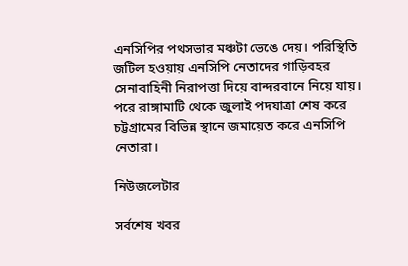এনসিপির পথসভার মঞ্চটা ভেঙে দেয়। পরিস্থিতি জটিল হওয়ায় এনসিপি নেতাদের গাড়িবহর সেনাবাহিনী নিরাপত্তা দিয়ে বান্দরবানে নিয়ে যায়। পরে রাঙ্গামাটি থেকে জুলাই পদযাত্রা শেষ করে চট্টগ্রামের বিভিন্ন স্থানে জমায়েত করে এনসিপি নেতারা।

নিউজলেটার

সর্বশেষ খবর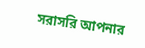সরাসরি আপনার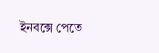ইনবক্সে পেতে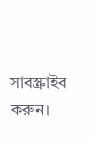সাবস্ক্রাইব করুন।